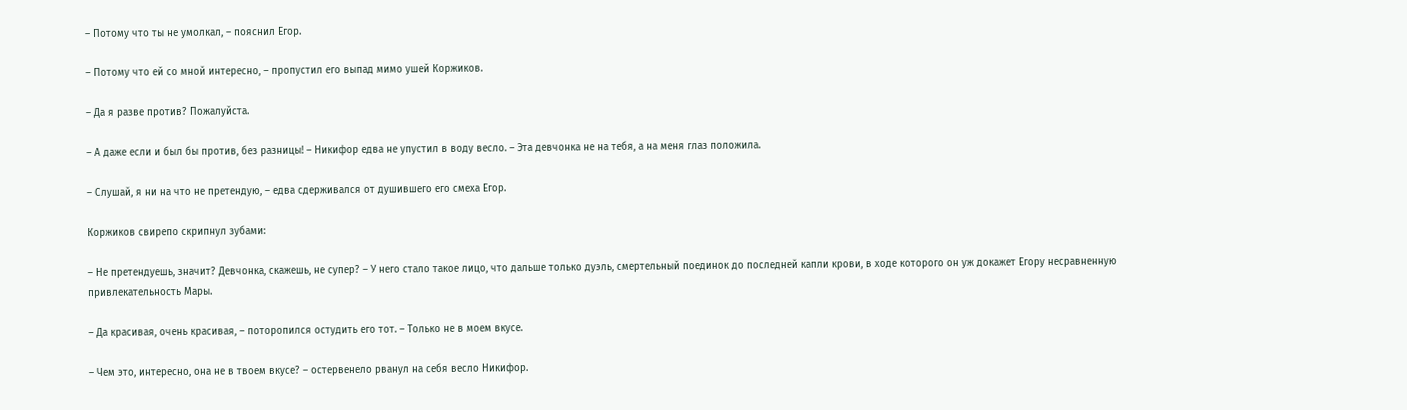– Потому что ты не умолкал, – пояснил Егор.

– Потому что ей со мной интересно, – пропустил его выпад мимо ушей Коржиков.

– Да я разве против? Пожалуйста.

– А даже если и был бы против, без разницы! – Никифор едва не упустил в воду весло. – Эта девчонка не на тебя, а на меня глаз положила.

– Слушай, я ни на что не претендую, – едва сдерживался от душившего его смеха Егор.

Коржиков свирепо скрипнул зубами:

– Не претендуешь, значит? Девчонка, скажешь, не супер? – У него стало такое лицо, что дальше только дуэль, смертельный поединок до последней капли крови, в ходе которого он уж докажет Егору несравненную привлекательность Мары.

– Да красивая, очень красивая, – поторопился остудить его тот. – Только не в моем вкусе.

– Чем это, интересно, она не в твоем вкусе? – остервенело рванул на себя весло Никифор.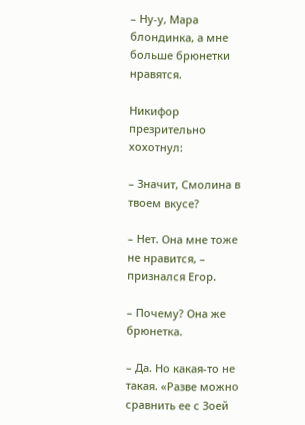– Ну-у, Мара блондинка, а мне больше брюнетки нравятся.

Никифор презрительно хохотнул:

– Значит, Смолина в твоем вкусе?

– Нет. Она мне тоже не нравится, – признался Егор.

– Почему? Она же брюнетка.

– Да. Но какая-то не такая. «Разве можно сравнить ее с Зоей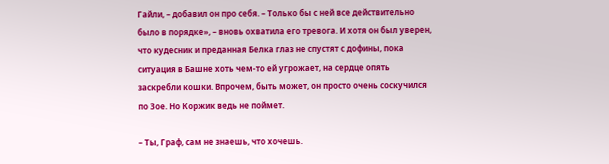Гайли, – добавил он про себя. – Только бы с ней все действительно было в порядке», – вновь охватила его тревога. И хотя он был уверен, что кудесник и преданная Белка глаз не спустят с дофины, пока ситуация в Башне хоть чем-то ей угрожает, на сердце опять заскребли кошки. Впрочем, быть может, он просто очень соскучился по Зое. Но Коржик ведь не поймет.

– Ты, Граф, сам не знаешь, что хочешь.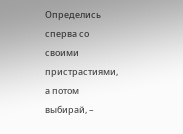Определись сперва со своими пристрастиями, а потом выбирай, –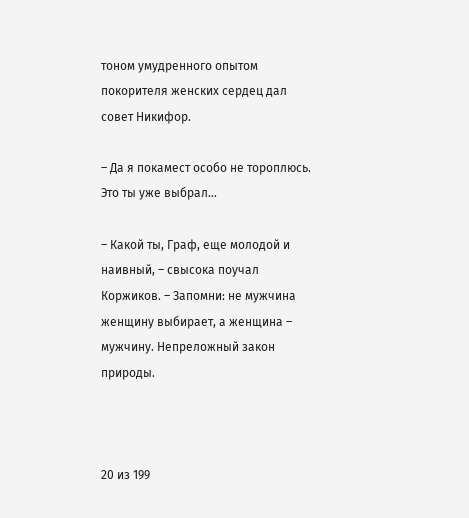тоном умудренного опытом покорителя женских сердец дал совет Никифор.

– Да я покамест особо не тороплюсь. Это ты уже выбрал…

– Какой ты, Граф, еще молодой и наивный, – свысока поучал Коржиков. – Запомни: не мужчина женщину выбирает, а женщина – мужчину. Непреложный закон природы.



20 из 199